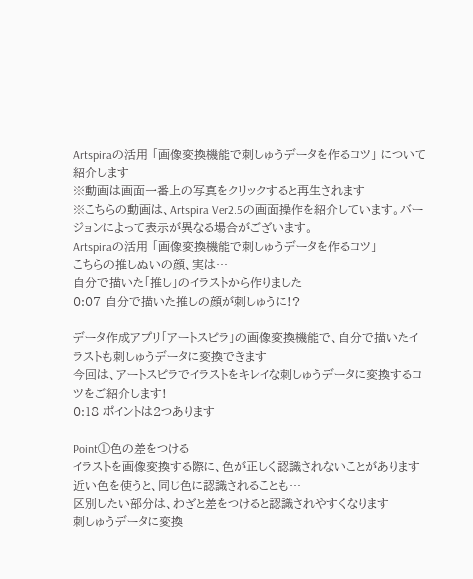Artspiraの活用 「画像変換機能で刺しゅうデータを作るコツ」 について紹介します
※動画は画面一番上の写真をクリックすると再生されます
※こちらの動画は、Artspira Ver2.5の画面操作を紹介しています。バージョンによって表示が異なる場合がございます。
Artspiraの活用 「画像変換機能で刺しゅうデータを作るコツ」
こちらの推しぬいの顔、実は…
自分で描いた「推し」のイラストから作りました
0:07 自分で描いた推しの顔が刺しゅうに!?

データ作成アプリ「アートスピラ」の画像変換機能で、自分で描いたイラストも刺しゅうデータに変換できます
今回は、アートスピラでイラストをキレイな刺しゅうデータに変換するコツをご紹介します!
0:18 ポイントは2つあります

Point①色の差をつける
イラストを画像変換する際に、色が正しく認識されないことがあります
近い色を使うと、同じ色に認識されることも…
区別したい部分は、わざと差をつけると認識されやすくなります
刺しゅうデータに変換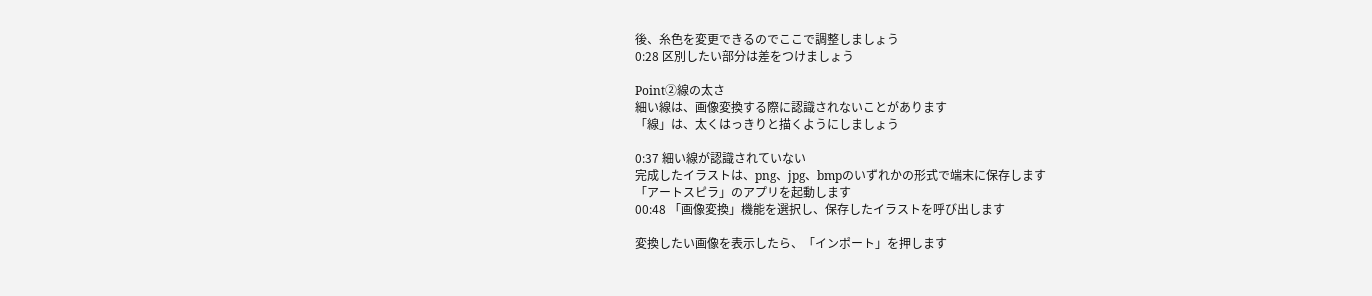後、糸色を変更できるのでここで調整しましょう
0:28 区別したい部分は差をつけましょう

Point②線の太さ
細い線は、画像変換する際に認識されないことがあります
「線」は、太くはっきりと描くようにしましょう

0:37 細い線が認識されていない
完成したイラストは、png、jpg、bmpのいずれかの形式で端末に保存します
「アートスピラ」のアプリを起動します
00:48 「画像変換」機能を選択し、保存したイラストを呼び出します

変換したい画像を表示したら、「インポート」を押します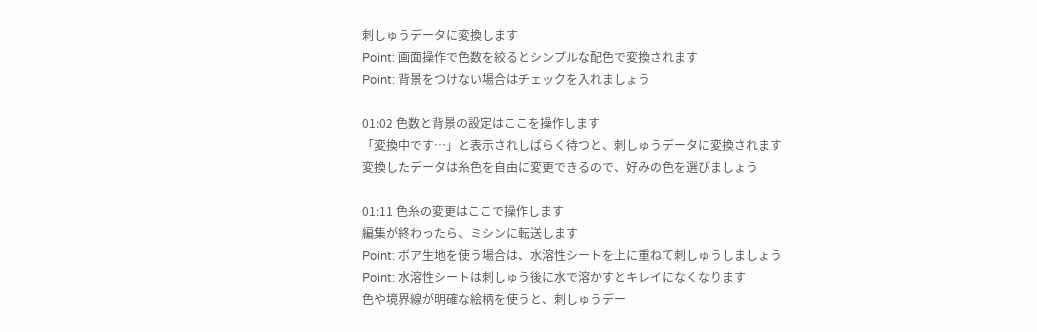刺しゅうデータに変換します
Point: 画面操作で色数を絞るとシンプルな配色で変換されます
Point: 背景をつけない場合はチェックを入れましょう

01:02 色数と背景の設定はここを操作します
「変換中です…」と表示されしばらく待つと、刺しゅうデータに変換されます
変換したデータは糸色を自由に変更できるので、好みの色を選びましょう

01:11 色糸の変更はここで操作します
編集が終わったら、ミシンに転送します
Point: ボア生地を使う場合は、水溶性シートを上に重ねて刺しゅうしましょう
Point: 水溶性シートは刺しゅう後に水で溶かすとキレイになくなります
色や境界線が明確な絵柄を使うと、刺しゅうデー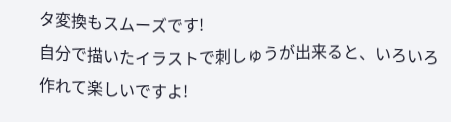タ変換もスムーズです!
自分で描いたイラストで刺しゅうが出来ると、いろいろ作れて楽しいですよ!